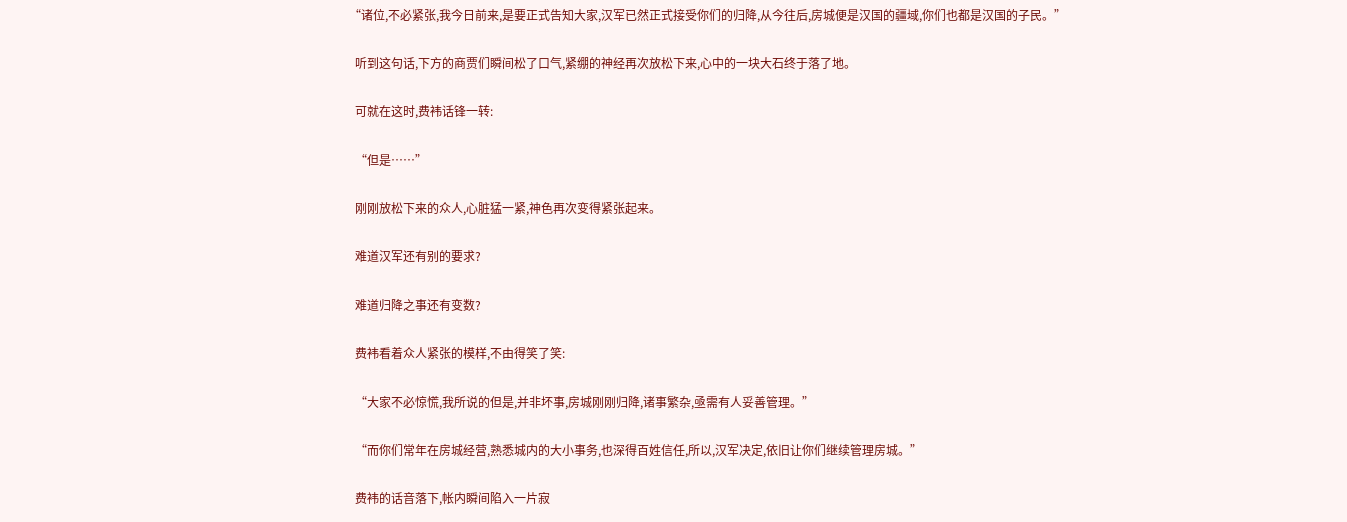“诸位,不必紧张,我今日前来,是要正式告知大家,汉军已然正式接受你们的归降,从今往后,房城便是汉国的疆域,你们也都是汉国的子民。”

  听到这句话,下方的商贾们瞬间松了口气,紧绷的神经再次放松下来,心中的一块大石终于落了地。

  可就在这时,费袆话锋一转:

  “但是……”

  刚刚放松下来的众人,心脏猛一紧,神色再次变得紧张起来。

  难道汉军还有别的要求?

  难道归降之事还有变数?

  费袆看着众人紧张的模样,不由得笑了笑:

  “大家不必惊慌,我所说的但是,并非坏事,房城刚刚归降,诸事繁杂,亟需有人妥善管理。”

  “而你们常年在房城经营,熟悉城内的大小事务,也深得百姓信任,所以,汉军决定,依旧让你们继续管理房城。”

  费袆的话音落下,帐内瞬间陷入一片寂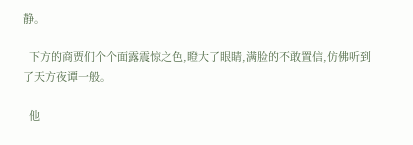静。

  下方的商贾们个个面露震惊之色,瞪大了眼睛,满脸的不敢置信,仿佛听到了天方夜谭一般。

  他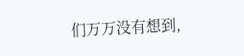们万万没有想到,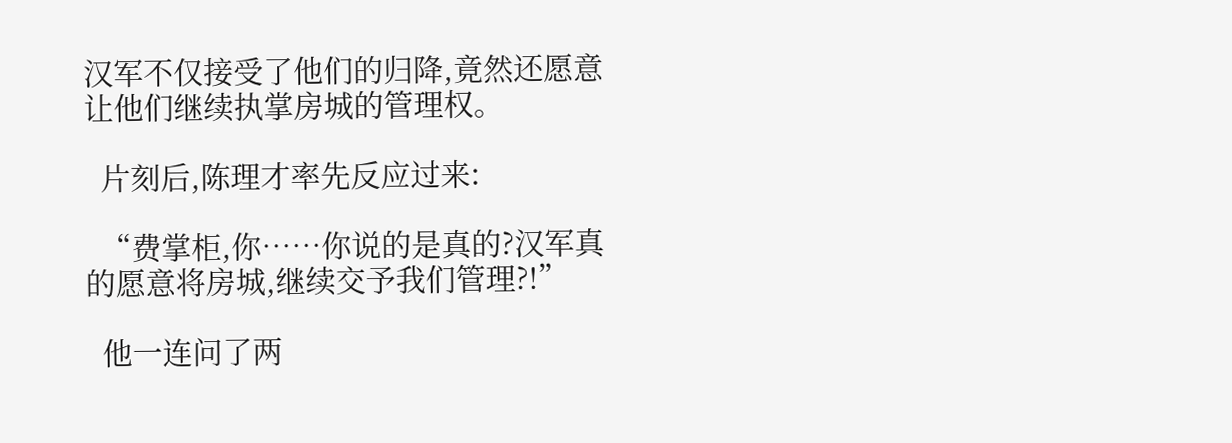汉军不仅接受了他们的归降,竟然还愿意让他们继续执掌房城的管理权。

  片刻后,陈理才率先反应过来:

  “费掌柜,你……你说的是真的?汉军真的愿意将房城,继续交予我们管理?!”

  他一连问了两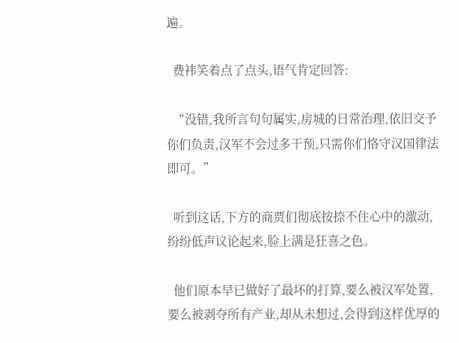遍。

  费袆笑着点了点头,语气肯定回答:

  “没错,我所言句句属实,房城的日常治理,依旧交予你们负责,汉军不会过多干预,只需你们恪守汉国律法即可。”

  听到这话,下方的商贾们彻底按捺不住心中的激动,纷纷低声议论起来,脸上满是狂喜之色。

  他们原本早已做好了最坏的打算,要么被汉军处置,要么被剥夺所有产业,却从未想过,会得到这样优厚的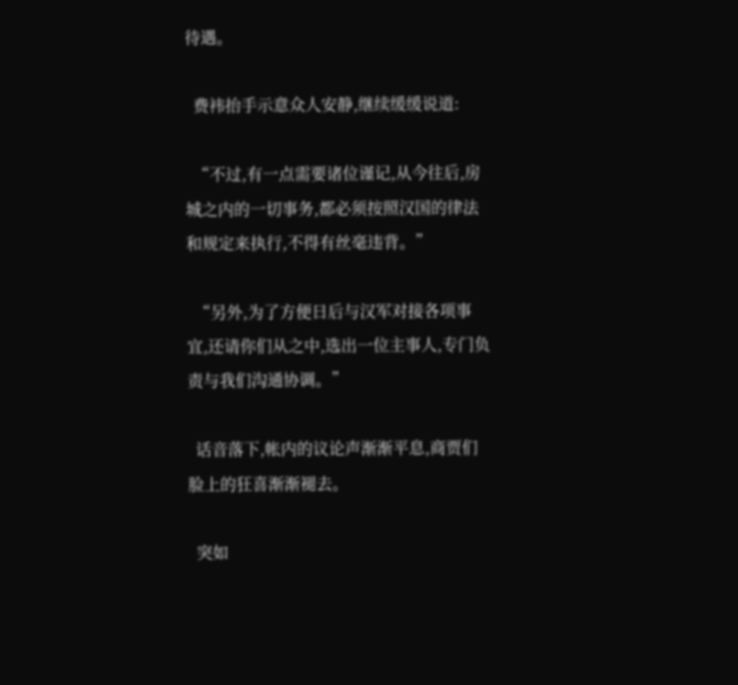待遇。

  费袆抬手示意众人安静,继续缓缓说道:

  “不过,有一点需要诸位谨记,从今往后,房城之内的一切事务,都必须按照汉国的律法和规定来执行,不得有丝毫违背。”

  “另外,为了方便日后与汉军对接各项事宜,还请你们从之中,选出一位主事人,专门负责与我们沟通协调。”

  话音落下,帐内的议论声渐渐平息,商贾们脸上的狂喜渐渐褪去。

  突如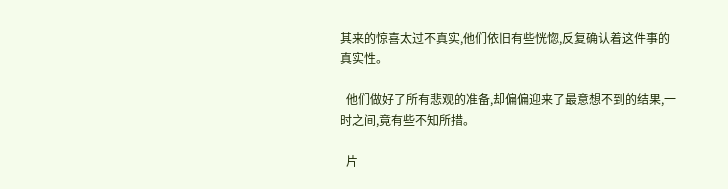其来的惊喜太过不真实,他们依旧有些恍惚,反复确认着这件事的真实性。

  他们做好了所有悲观的准备,却偏偏迎来了最意想不到的结果,一时之间,竟有些不知所措。

  片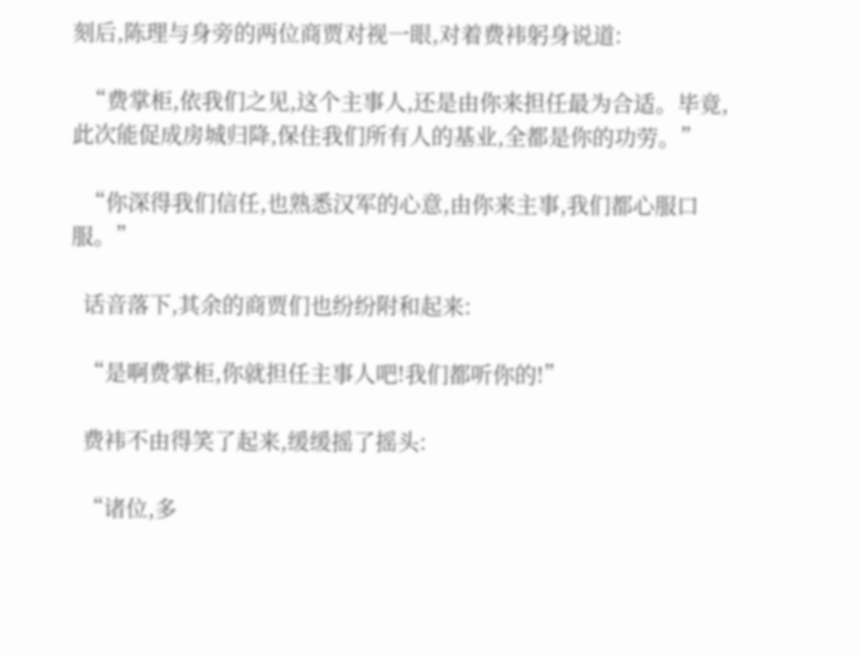刻后,陈理与身旁的两位商贾对视一眼,对着费袆躬身说道:

  “费掌柜,依我们之见,这个主事人,还是由你来担任最为合适。毕竟,此次能促成房城归降,保住我们所有人的基业,全都是你的功劳。”

  “你深得我们信任,也熟悉汉军的心意,由你来主事,我们都心服口服。”

  话音落下,其余的商贾们也纷纷附和起来:

  “是啊费掌柜,你就担任主事人吧!我们都听你的!”

  费袆不由得笑了起来,缓缓摇了摇头:

  “诸位,多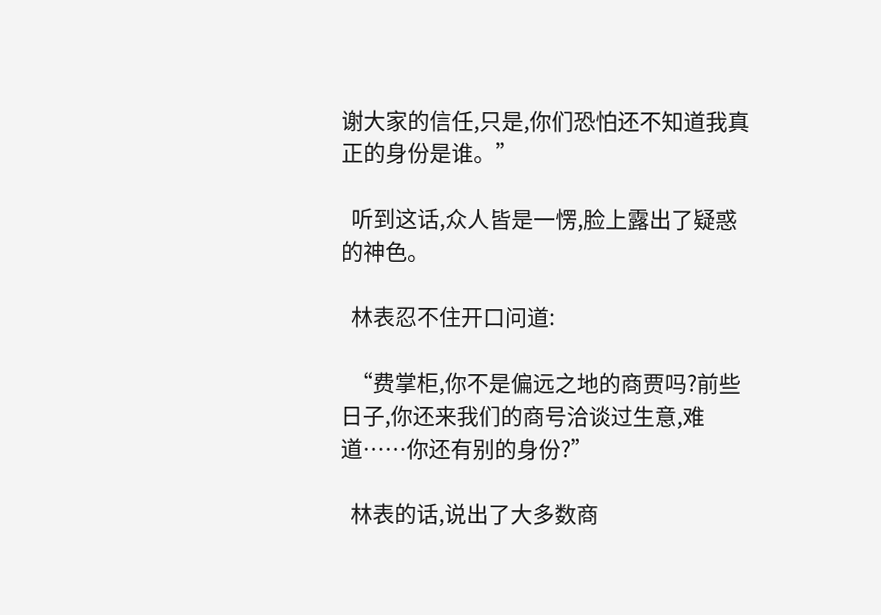谢大家的信任,只是,你们恐怕还不知道我真正的身份是谁。”

  听到这话,众人皆是一愣,脸上露出了疑惑的神色。

  林表忍不住开口问道:

  “费掌柜,你不是偏远之地的商贾吗?前些日子,你还来我们的商号洽谈过生意,难道……你还有别的身份?”

  林表的话,说出了大多数商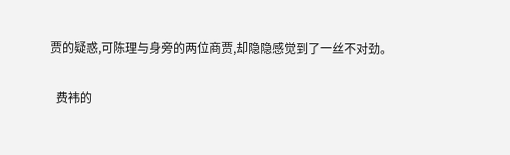贾的疑惑,可陈理与身旁的两位商贾,却隐隐感觉到了一丝不对劲。

  费袆的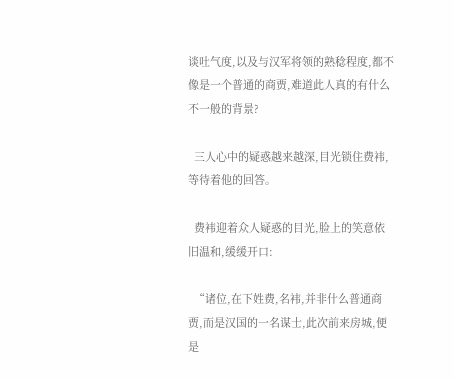谈吐气度,以及与汉军将领的熟稔程度,都不像是一个普通的商贾,难道此人真的有什么不一般的背景?

  三人心中的疑惑越来越深,目光锁住费袆,等待着他的回答。

  费袆迎着众人疑惑的目光,脸上的笑意依旧温和,缓缓开口:

  “诸位,在下姓费,名袆,并非什么普通商贾,而是汉国的一名谋士,此次前来房城,便是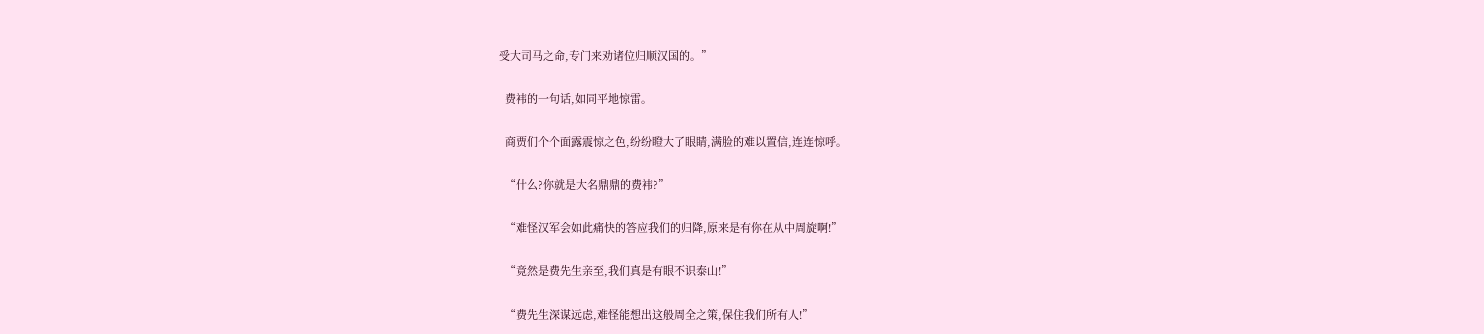受大司马之命,专门来劝诸位归顺汉国的。”

  费袆的一句话,如同平地惊雷。

  商贾们个个面露震惊之色,纷纷瞪大了眼睛,满脸的难以置信,连连惊呼。

  “什么?你就是大名鼎鼎的费袆?”

  “难怪汉军会如此痛快的答应我们的归降,原来是有你在从中周旋啊!”

  “竟然是费先生亲至,我们真是有眼不识泰山!”

  “费先生深谋远虑,难怪能想出这般周全之策,保住我们所有人!”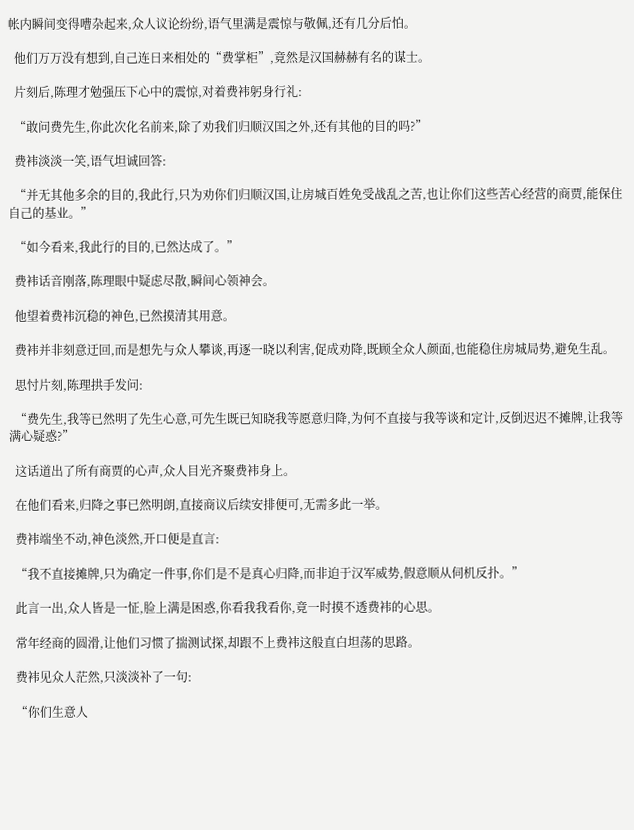帐内瞬间变得嘈杂起来,众人议论纷纷,语气里满是震惊与敬佩,还有几分后怕。

  他们万万没有想到,自己连日来相处的“费掌柜”,竟然是汉国赫赫有名的谋士。

  片刻后,陈理才勉强压下心中的震惊,对着费袆躬身行礼:

  “敢问费先生,你此次化名前来,除了劝我们归顺汉国之外,还有其他的目的吗?”

  费袆淡淡一笑,语气坦诚回答:

  “并无其他多余的目的,我此行,只为劝你们归顺汉国,让房城百姓免受战乱之苦,也让你们这些苦心经营的商贾,能保住自己的基业。”

  “如今看来,我此行的目的,已然达成了。”

  费袆话音刚落,陈理眼中疑虑尽散,瞬间心领神会。

  他望着费袆沉稳的神色,已然摸清其用意。

  费袆并非刻意迂回,而是想先与众人攀谈,再逐一晓以利害,促成劝降,既顾全众人颜面,也能稳住房城局势,避免生乱。

  思忖片刻,陈理拱手发问:

  “费先生,我等已然明了先生心意,可先生既已知晓我等愿意归降,为何不直接与我等谈和定计,反倒迟迟不摊牌,让我等满心疑惑?”

  这话道出了所有商贾的心声,众人目光齐聚费袆身上。

  在他们看来,归降之事已然明朗,直接商议后续安排便可,无需多此一举。

  费袆端坐不动,神色淡然,开口便是直言:

  “我不直接摊牌,只为确定一件事,你们是不是真心归降,而非迫于汉军威势,假意顺从伺机反扑。”

  此言一出,众人皆是一怔,脸上满是困惑,你看我我看你,竟一时摸不透费袆的心思。

  常年经商的圆滑,让他们习惯了揣测试探,却跟不上费袆这般直白坦荡的思路。

  费袆见众人茫然,只淡淡补了一句:

  “你们生意人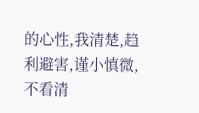的心性,我清楚,趋利避害,谨小慎微,不看清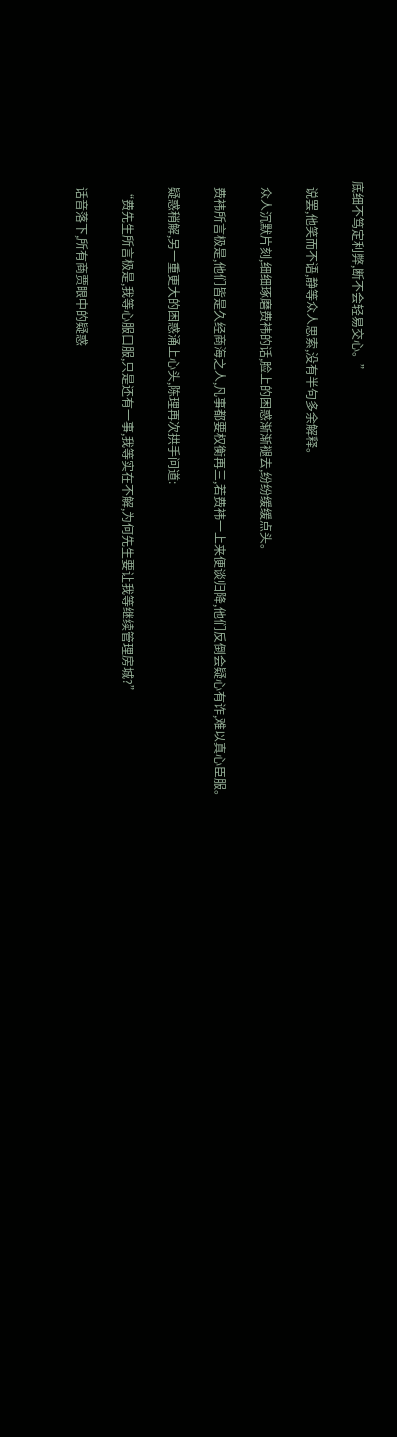底细不笃定利弊,断不会轻易交心。”

  说罢,他笑而不语,静等众人思索,没有半句多余解释。

  众人沉默片刻,细细琢磨费袆的话,脸上的困惑渐渐褪去,纷纷缓缓点头。

  费袆所言极是,他们皆是久经商海之人,凡事都要权衡再三,若费袆一上来便谈归降,他们反倒会疑心有诈,难以真心臣服。

  疑惑稍解,另一重更大的困惑涌上心头,陈理再次拱手问道:

  “费先生所言极是,我等心服口服,只是还有一事,我等实在不解,为何先生要让我等继续管理房城?”

  话音落下,所有商贾眼中的疑惑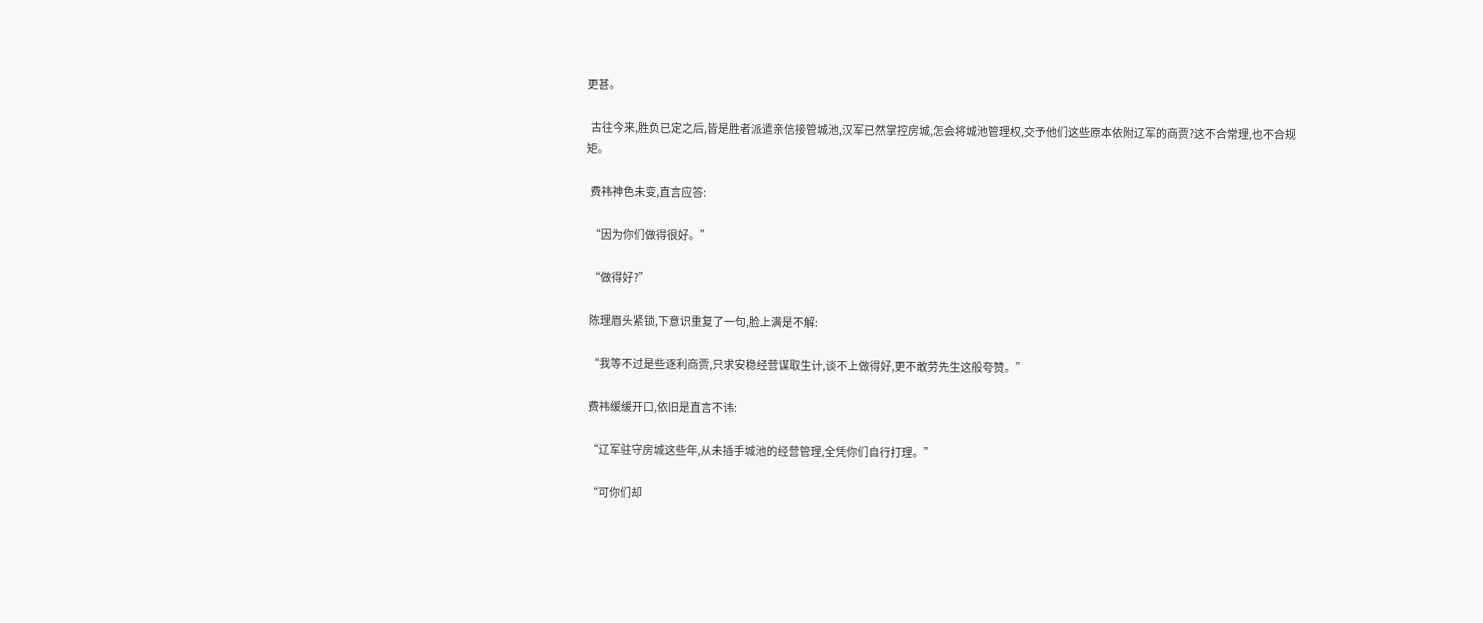更甚。

  古往今来,胜负已定之后,皆是胜者派遣亲信接管城池,汉军已然掌控房城,怎会将城池管理权,交予他们这些原本依附辽军的商贾?这不合常理,也不合规矩。

  费袆神色未变,直言应答:

  “因为你们做得很好。”

  “做得好?”

  陈理眉头紧锁,下意识重复了一句,脸上满是不解:

  “我等不过是些逐利商贾,只求安稳经营谋取生计,谈不上做得好,更不敢劳先生这般夸赞。”

  费袆缓缓开口,依旧是直言不讳:

  “辽军驻守房城这些年,从未插手城池的经营管理,全凭你们自行打理。”

  “可你们却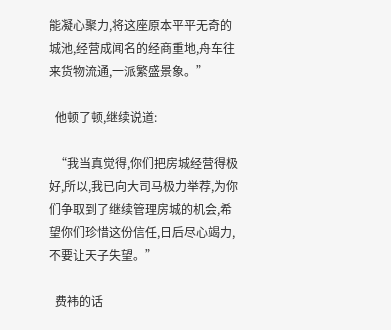能凝心聚力,将这座原本平平无奇的城池,经营成闻名的经商重地,舟车往来货物流通,一派繁盛景象。”

  他顿了顿,继续说道:

  “我当真觉得,你们把房城经营得极好,所以,我已向大司马极力举荐,为你们争取到了继续管理房城的机会,希望你们珍惜这份信任,日后尽心竭力,不要让天子失望。”

  费袆的话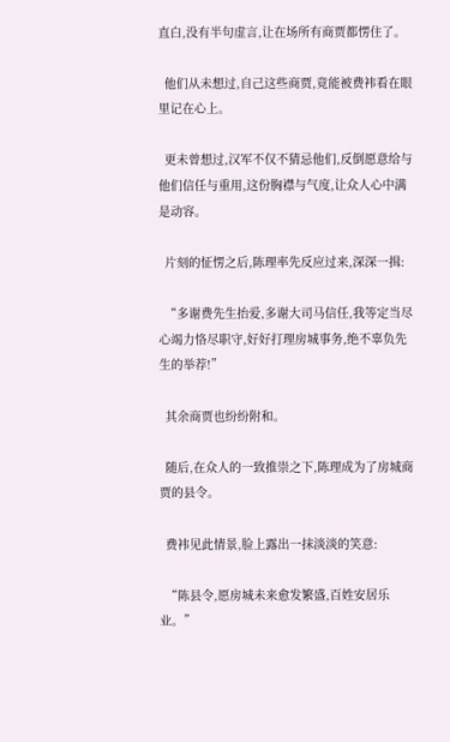直白,没有半句虚言,让在场所有商贾都愣住了。

  他们从未想过,自己这些商贾,竟能被费袆看在眼里记在心上。

  更未曾想过,汉军不仅不猜忌他们,反倒愿意给与他们信任与重用,这份胸襟与气度,让众人心中满是动容。

  片刻的怔愣之后,陈理率先反应过来,深深一揖:

  “多谢费先生抬爱,多谢大司马信任,我等定当尽心竭力恪尽职守,好好打理房城事务,绝不辜负先生的举荐!”

  其余商贾也纷纷附和。

  随后,在众人的一致推崇之下,陈理成为了房城商贾的县令。

  费袆见此情景,脸上露出一抹淡淡的笑意:

  “陈县令,愿房城未来愈发繁盛,百姓安居乐业。”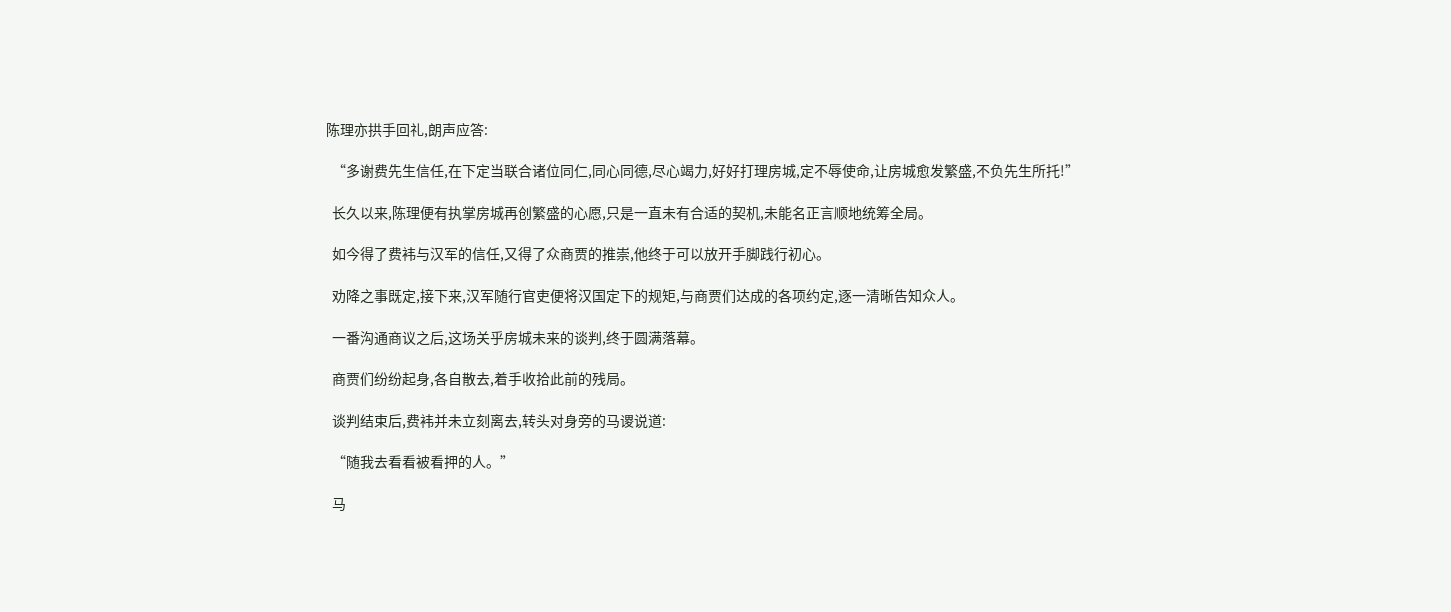陈理亦拱手回礼,朗声应答:

  “多谢费先生信任,在下定当联合诸位同仁,同心同德,尽心竭力,好好打理房城,定不辱使命,让房城愈发繁盛,不负先生所托!”

  长久以来,陈理便有执掌房城再创繁盛的心愿,只是一直未有合适的契机,未能名正言顺地统筹全局。

  如今得了费袆与汉军的信任,又得了众商贾的推崇,他终于可以放开手脚践行初心。

  劝降之事既定,接下来,汉军随行官吏便将汉国定下的规矩,与商贾们达成的各项约定,逐一清晰告知众人。

  一番沟通商议之后,这场关乎房城未来的谈判,终于圆满落幕。

  商贾们纷纷起身,各自散去,着手收拾此前的残局。

  谈判结束后,费袆并未立刻离去,转头对身旁的马谡说道:

  “随我去看看被看押的人。”

  马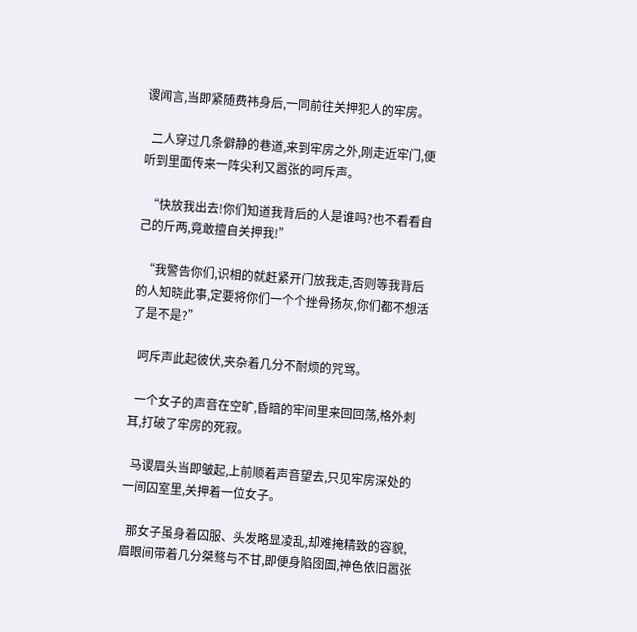谡闻言,当即紧随费袆身后,一同前往关押犯人的牢房。

  二人穿过几条僻静的巷道,来到牢房之外,刚走近牢门,便听到里面传来一阵尖利又嚣张的呵斥声。

  “快放我出去!你们知道我背后的人是谁吗?也不看看自己的斤两,竟敢擅自关押我!”

  “我警告你们,识相的就赶紧开门放我走,否则等我背后的人知晓此事,定要将你们一个个挫骨扬灰,你们都不想活了是不是?”

  呵斥声此起彼伏,夹杂着几分不耐烦的咒骂。

  一个女子的声音在空旷,昏暗的牢间里来回回荡,格外刺耳,打破了牢房的死寂。

  马谡眉头当即皱起,上前顺着声音望去,只见牢房深处的一间囚室里,关押着一位女子。

  那女子虽身着囚服、头发略显凌乱,却难掩精致的容貌,眉眼间带着几分桀骜与不甘,即便身陷囹圄,神色依旧嚣张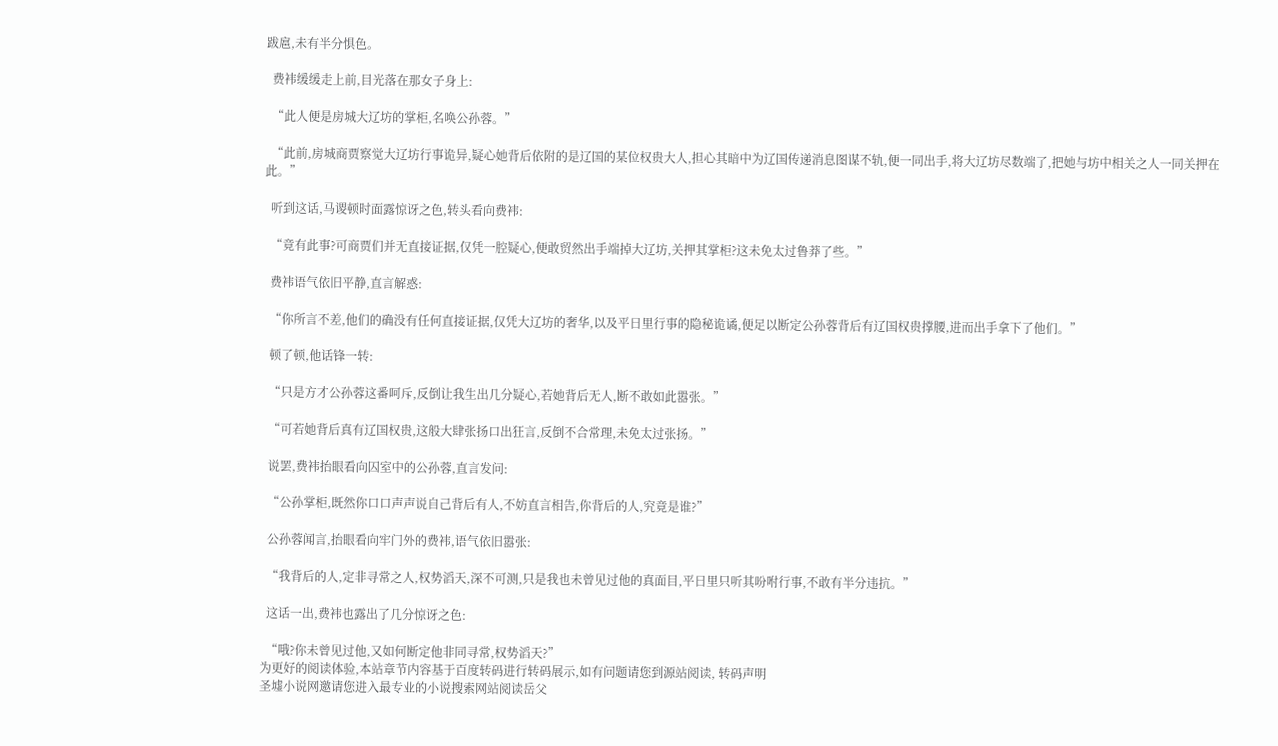跋扈,未有半分惧色。

  费袆缓缓走上前,目光落在那女子身上:

  “此人便是房城大辽坊的掌柜,名唤公孙蓉。”

  “此前,房城商贾察觉大辽坊行事诡异,疑心她背后依附的是辽国的某位权贵大人,担心其暗中为辽国传递消息图谋不轨,便一同出手,将大辽坊尽数端了,把她与坊中相关之人一同关押在此。”

  听到这话,马谡顿时面露惊讶之色,转头看向费袆:

  “竟有此事?可商贾们并无直接证据,仅凭一腔疑心,便敢贸然出手端掉大辽坊,关押其掌柜?这未免太过鲁莽了些。”

  费袆语气依旧平静,直言解惑:

  “你所言不差,他们的确没有任何直接证据,仅凭大辽坊的奢华,以及平日里行事的隐秘诡谲,便足以断定公孙蓉背后有辽国权贵撑腰,进而出手拿下了他们。”

  顿了顿,他话锋一转:

  “只是方才公孙蓉这番呵斥,反倒让我生出几分疑心,若她背后无人,断不敢如此嚣张。”

  “可若她背后真有辽国权贵,这般大肆张扬口出狂言,反倒不合常理,未免太过张扬。”

  说罢,费袆抬眼看向囚室中的公孙蓉,直言发问:

  “公孙掌柜,既然你口口声声说自己背后有人,不妨直言相告,你背后的人,究竟是谁?”

  公孙蓉闻言,抬眼看向牢门外的费袆,语气依旧嚣张:

  “我背后的人,定非寻常之人,权势滔天,深不可测,只是我也未曾见过他的真面目,平日里只听其吩咐行事,不敢有半分违抗。”

  这话一出,费袆也露出了几分惊讶之色:

  “哦?你未曾见过他,又如何断定他非同寻常,权势滔天?”
为更好的阅读体验,本站章节内容基于百度转码进行转码展示,如有问题请您到源站阅读, 转码声明
圣墟小说网邀请您进入最专业的小说搜索网站阅读岳父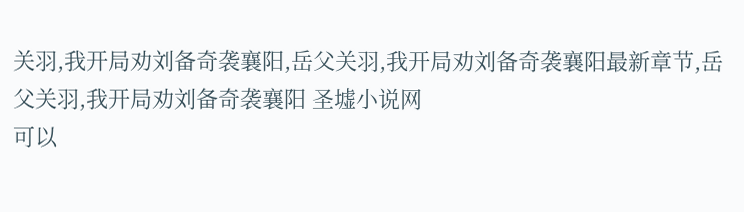关羽,我开局劝刘备奇袭襄阳,岳父关羽,我开局劝刘备奇袭襄阳最新章节,岳父关羽,我开局劝刘备奇袭襄阳 圣墟小说网
可以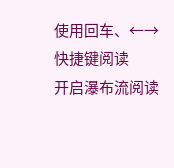使用回车、←→快捷键阅读
开启瀑布流阅读